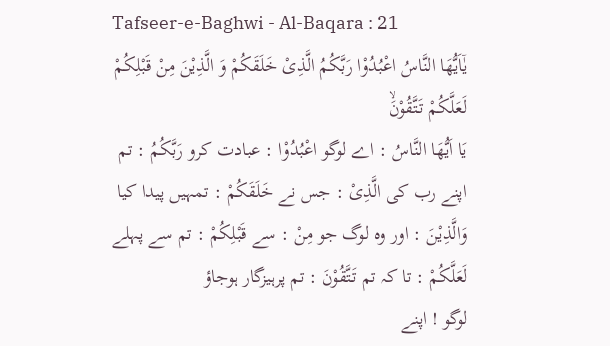Tafseer-e-Baghwi - Al-Baqara : 21
یٰۤاَیُّهَا النَّاسُ اعْبُدُوْا رَبَّكُمُ الَّذِیْ خَلَقَكُمْ وَ الَّذِیْنَ مِنْ قَبْلِكُمْ لَعَلَّكُمْ تَتَّقُوْنَۙ
يَا اَيُّهَا النَّاسُ : اے لوگو اعْبُدُوْا : عبادت کرو رَبَّكُمُ : تم اپنے رب کی الَّذِیْ : جس نے خَلَقَكُمْ : تمہیں پیدا کیا وَالَّذِیْنَ : اور وہ لوگ جو مِنْ : سے قَبْلِكُمْ : تم سے پہلے لَعَلَّكُمْ : تا کہ تم تَتَّقُوْنَ : تم پرہیزگار ہوجاؤ
لوگو ! اپنے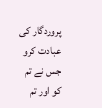پروردگار کی عبادت کرو جس نے تم کو اور تم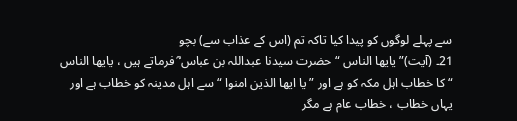سے پہلے لوگوں کو پیدا کیا تاکہ تم (اس کے عذاب سے) بچو
21۔ (آیت)” یایھا الناس “ حضرت سیدنا عبداللہ بن عباس ؓ فرماتے ہیں ، یایھا الناس “ کا خطاب اہل مکہ کو ہے اور ” یا ایھا الذین امنوا “ سے اہل مدینہ کو خطاب ہے اور یہاں خطاب ، خطاب عام ہے مگر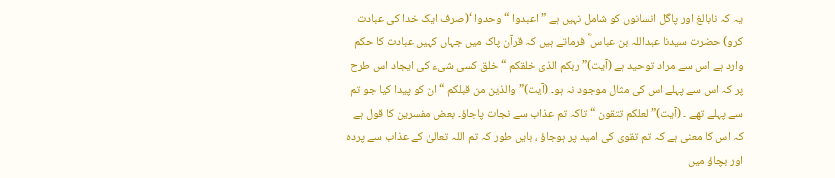یہ کہ نابالغ اور پاگل انسانوں کو شامل نہیں ہے ” اعبدوا “ وحدوا ‘(صرف ایک خدا کی عبادت کرو) حضرت سیدنا عبداللہ بن عباس ؓ فرماتے ہیں کہ قرآن پاک میں جہاں کہیں عبادت کا حکم وارد ہے اس سے مراد توحید ہے (آیت)” ربکم الذی خلقکم “ خلق کسی شیء کی ایجاد اس طرح پر کہ اس سے پہلے اس کی مثال موجود نہ ہو۔ (آیت)” والذین من قبلکم “ ان کو پیدا کیا جو تم سے پہلے تھے ۔ (آیت)” لعلکم تتقون “ تاکہ تم عذاب سے نجات پاجاؤ۔ بعض مفسرین کا قول ہے کہ اس کا معنی ہے کہ تم تقوی کی امید پر ہوجاؤ ، بایں طور کہ تم اللہ تعالیٰ کے عذاب سے پردہ اور بچاؤ میں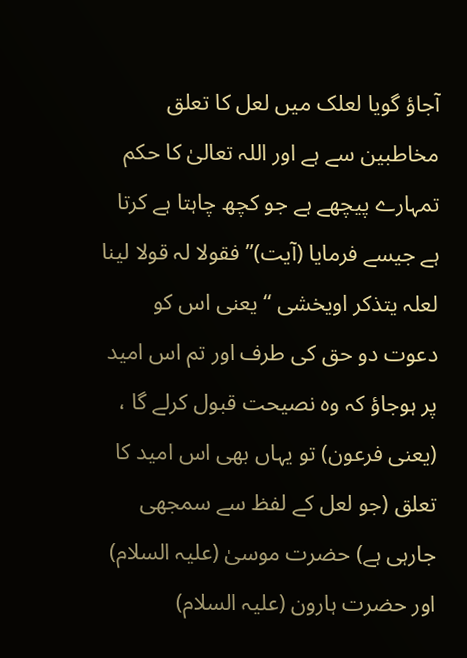آجاؤ گویا لعلک میں لعل کا تعلق مخاطبین سے ہے اور اللہ تعالیٰ کا حکم تمہارے پیچھے ہے جو کچھ چاہتا ہے کرتا ہے جیسے فرمایا (آیت)” فقولا لہ قولا لینا لعلہ یتذکر اویخشی “ یعنی اس کو دعوت دو حق کی طرف اور تم اس امید پر ہوجاؤ کہ وہ نصیحت قبول کرلے گا ، (یعنی فرعون) تو یہاں بھی اس امید کا تعلق (جو لعل کے لفظ سے سمجھی جارہی ہے) حضرت موسیٰ (علیہ السلام) اور حضرت ہارون (علیہ السلام)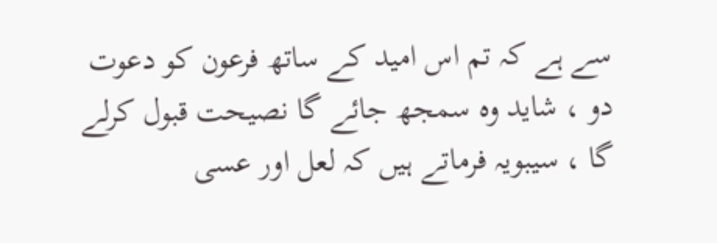سے ہے کہ تم اس امید کے ساتھ فرعون کو دعوت دو ، شاید وہ سمجھ جائے گا نصیحت قبول کرلے گا ، سیبویہ فرماتے ہیں کہ لعل اور عسی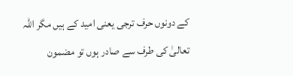کے دونوں حرف ترجی یعنی امید کے ہیں مگر اللہ تعالیٰ کی طرف سے صادر ہوں تو مضمون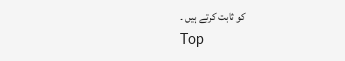کو ثابت کرتے ہیں ۔
Top